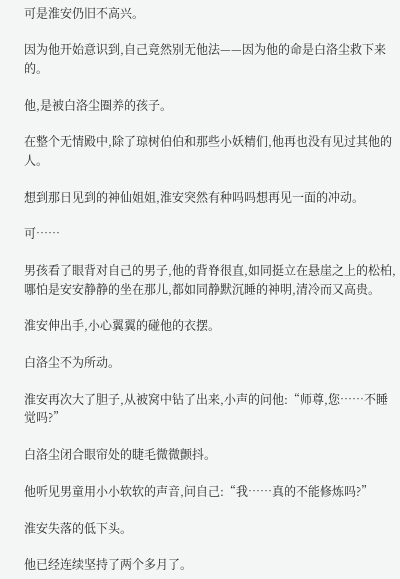可是淮安仍旧不高兴。

因为他开始意识到,自己竟然别无他法——因为他的命是白洛尘救下来的。

他,是被白洛尘圈养的孩子。

在整个无情殿中,除了琼树伯伯和那些小妖精们,他再也没有见过其他的人。

想到那日见到的神仙姐姐,淮安突然有种吗吗想再见一面的冲动。

可……

男孩看了眼背对自己的男子,他的背脊很直,如同挺立在悬崖之上的松柏,哪怕是安安静静的坐在那儿,都如同静默沉睡的神明,清冷而又高贵。

淮安伸出手,小心翼翼的碰他的衣摆。

白洛尘不为所动。

淮安再次大了胆子,从被窝中钻了出来,小声的问他:“师尊,您……不睡觉吗?”

白洛尘闭合眼帘处的睫毛微微颤抖。

他听见男童用小小软软的声音,问自己:“我……真的不能修炼吗?”

淮安失落的低下头。

他已经连续坚持了两个多月了。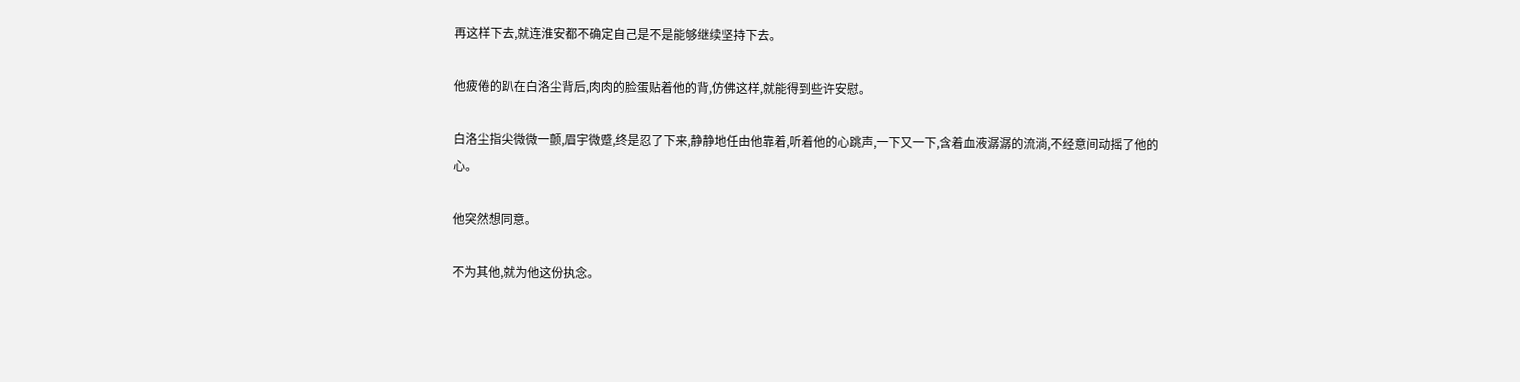再这样下去,就连淮安都不确定自己是不是能够继续坚持下去。

他疲倦的趴在白洛尘背后,肉肉的脸蛋贴着他的背,仿佛这样,就能得到些许安慰。

白洛尘指尖微微一颤,眉宇微蹙,终是忍了下来,静静地任由他靠着,听着他的心跳声,一下又一下,含着血液潺潺的流淌,不经意间动摇了他的心。

他突然想同意。

不为其他,就为他这份执念。